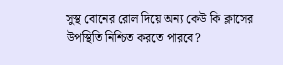সুস্থ বোনের রোল দিয়ে অন্য কেউ কি ক্লাসের উপস্থিতি নিশ্চিত করতে পারবে?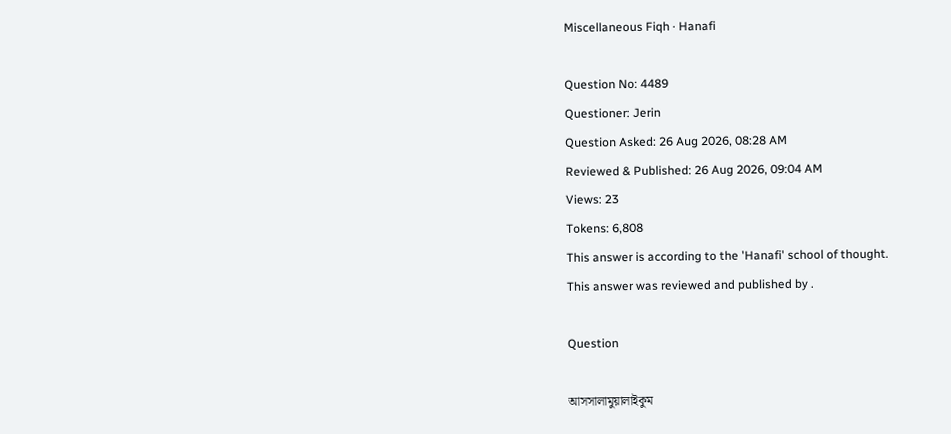Miscellaneous Fiqh · Hanafi

Question No: 4489
Questioner: Jerin
Question Asked: 26 Aug 2026, 08:28 AM
Reviewed & Published: 26 Aug 2026, 09:04 AM
Views: 23
Tokens: 6,808
This answer is according to the 'Hanafi' school of thought.
This answer was reviewed and published by .

Question

আসসালামুয়ালাইকুম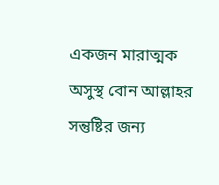একজন মারাত্মক অসুস্থ বোন আল্লাহর সন্তুষ্টির জন্য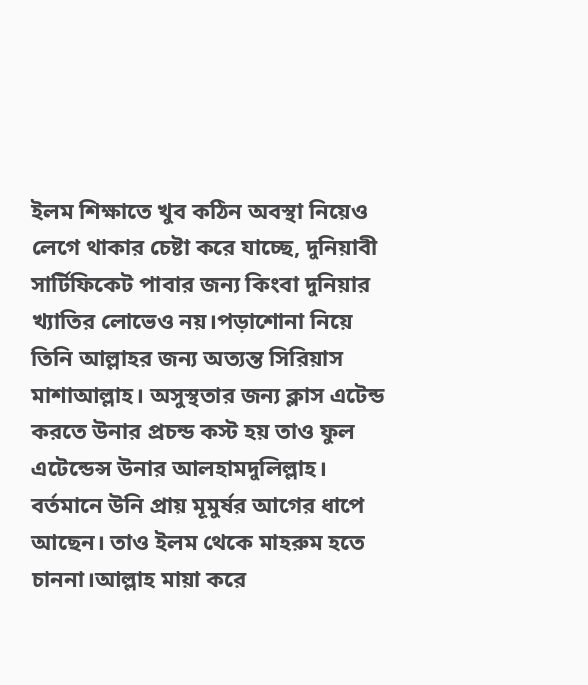ইলম শিক্ষাতে খুব কঠিন অবস্থা নিয়েও লেগে থাকার চেষ্টা করে যাচ্ছে, দুনিয়াবী সার্টিফিকেট পাবার জন্য কিংবা দুনিয়ার খ্যাতির লোভেও নয়।পড়াশোনা নিয়ে তিনি আল্লাহর জন্য অত্যন্ত সিরিয়াস মাশাআল্লাহ। অসুস্থতার জন্য ক্লাস এটেন্ড করতে উনার প্রচন্ড কস্ট হয় তাও ফুল এটেন্ডেন্স উনার আলহামদুলিল্লাহ। বর্তমানে উনি প্রায় মূমুর্ষর আগের ধাপে আছেন। তাও ইলম থেকে মাহরুম হতে চাননা।আল্লাহ মায়া করে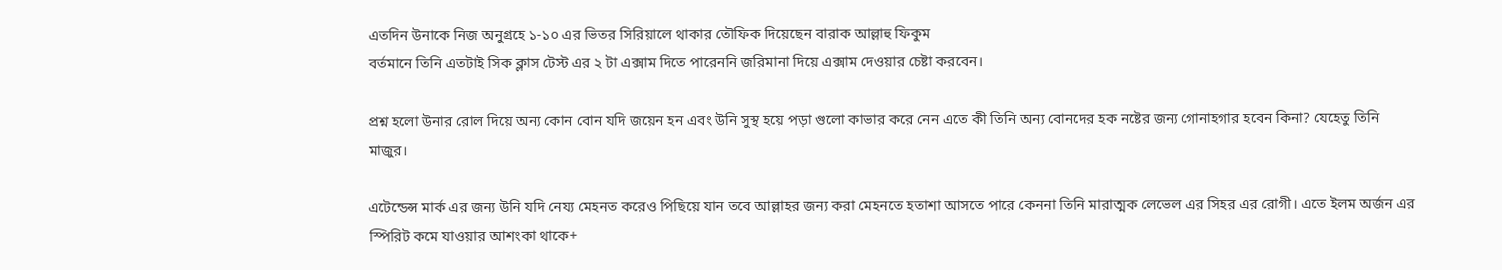এতদিন উনাকে নিজ অনুগ্রহে ১-১০ এর ভিতর সিরিয়ালে থাকার তৌফিক দিয়েছেন বারাক আল্লাহু ফিকুম
বর্তমানে তিনি এতটাই সিক ক্লাস টেস্ট এর ২ টা এক্সাম দিতে পারেননি জরিমানা দিয়ে এক্সাম দেওয়ার চেষ্টা করবেন।

প্রশ্ন হলো উনার রোল দিয়ে অন্য কোন বোন যদি জয়েন হন এবং উনি সুস্থ হয়ে পড়া গুলো কাভার করে নেন এতে কী তিনি অন্য বোনদের হক নষ্টের জন্য গোনাহগার হবেন কিনা? যেহেতু তিনি মাজুর।

এটেন্ডেন্স মার্ক এর জন্য উনি যদি নেয্য মেহনত করেও পিছিয়ে যান তবে আল্লাহর জন্য করা মেহনতে হতাশা আসতে পারে কেননা তিনি মারাত্মক লেভেল এর সিহর এর রোগী। এতে ইলম অর্জন এর স্পিরিট কমে যাওয়ার আশংকা থাকে+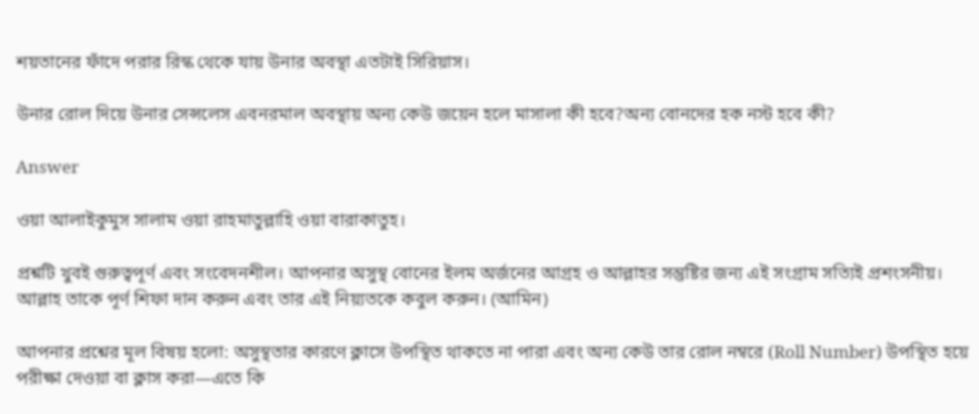শয়তানের ফাঁদে পরার রিস্ক থেকে যায় উনার অবস্থা এতটাই সিরিয়াস।

উনার রোল দিয়ে উনার সেন্সলেস এবনরমাল অবস্থায় অন্য কেউ জয়েন হলে মাসালা কী হবে?অন্য বোনদের হক নস্ট হবে কী?

Answer

ওয়া আলাইকুমুস সালাম ওয়া রাহমাতুল্লাহি ওয়া বারাকাতুহ।

প্রশ্নটি খুবই গুরুত্বপূর্ণ এবং সংবেদনশীল। আপনার অসুস্থ বোনের ইলম অর্জনের আগ্রহ ও আল্লাহর সন্তুষ্টির জন্য এই সংগ্রাম সত্যিই প্রশংসনীয়। আল্লাহ তাকে পূর্ণ শিফা দান করুন এবং তার এই নিয়্যতকে কবুল করুন। (আমিন)

আপনার প্রশ্নের মূল বিষয় হলো: অসুস্থতার কারণে ক্লাসে উপস্থিত থাকতে না পারা এবং অন্য কেউ তার রোল নম্বরে (Roll Number) উপস্থিত হয়ে পরীক্ষা দেওয়া বা ক্লাস করা—এতে কি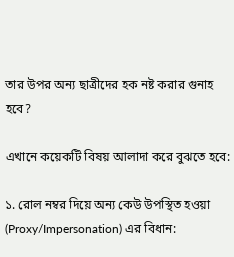তার উপর অন্য ছাত্রীদের হক নষ্ট করার গুনাহ হবে?

এখানে কয়েকটি বিষয় আলাদা করে বুঝতে হবে:

১. রোল নম্বর দিয়ে অন্য কেউ উপস্থিত হওয়া (Proxy/Impersonation) এর বিধান: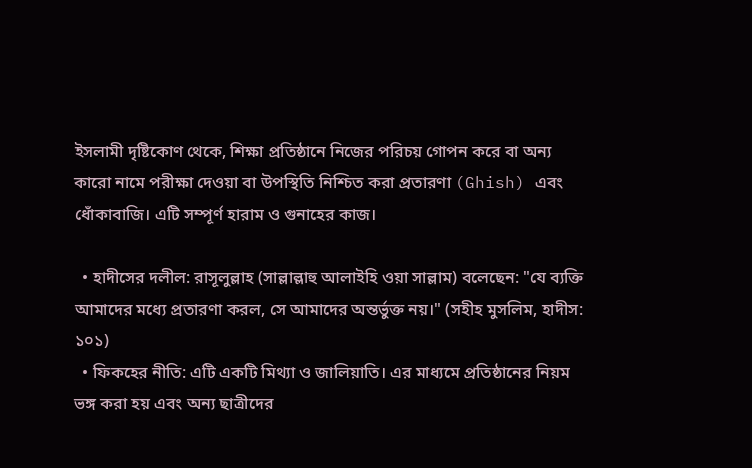ইসলামী দৃষ্টিকোণ থেকে, শিক্ষা প্রতিষ্ঠানে নিজের পরিচয় গোপন করে বা অন্য কারো নামে পরীক্ষা দেওয়া বা উপস্থিতি নিশ্চিত করা প্রতারণা (Ghish) এবং ধোঁকাবাজি। এটি সম্পূর্ণ হারাম ও গুনাহের কাজ।

  • হাদীসের দলীল: রাসূলুল্লাহ (সাল্লাল্লাহু আলাইহি ওয়া সাল্লাম) বলেছেন: "যে ব্যক্তি আমাদের মধ্যে প্রতারণা করল, সে আমাদের অন্তর্ভুক্ত নয়।" (সহীহ মুসলিম, হাদীস: ১০১)
  • ফিকহের নীতি: এটি একটি মিথ্যা ও জালিয়াতি। এর মাধ্যমে প্রতিষ্ঠানের নিয়ম ভঙ্গ করা হয় এবং অন্য ছাত্রীদের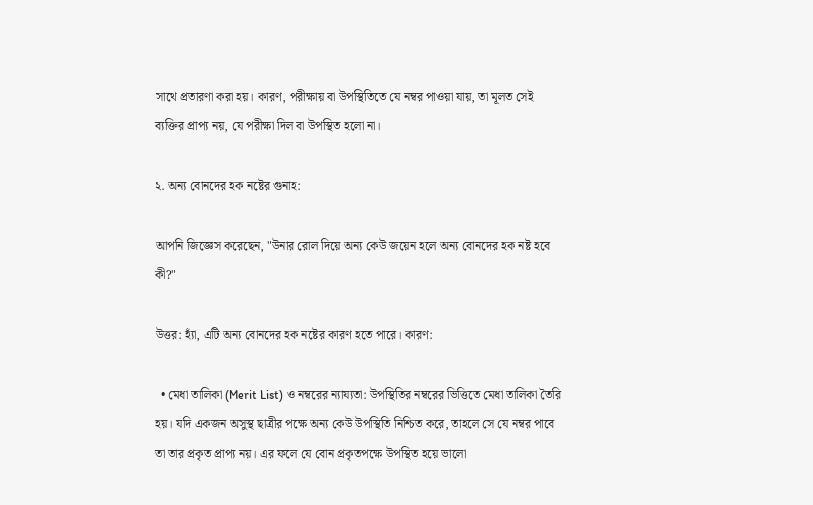সাথে প্রতারণা করা হয়। কারণ, পরীক্ষায় বা উপস্থিতিতে যে নম্বর পাওয়া যায়, তা মূলত সেই ব্যক্তির প্রাপ্য নয়, যে পরীক্ষা দিল বা উপস্থিত হলো না।

২. অন্য বোনদের হক নষ্টের গুনাহ:

আপনি জিজ্ঞেস করেছেন, "উনার রোল দিয়ে অন্য কেউ জয়েন হলে অন্য বোনদের হক নষ্ট হবে কী?"

উত্তর: হ্যাঁ, এটি অন্য বোনদের হক নষ্টের কারণ হতে পারে। কারণ:

  • মেধা তালিকা (Merit List) ও নম্বরের ন্যায্যতা: উপস্থিতির নম্বরের ভিত্তিতে মেধা তালিকা তৈরি হয়। যদি একজন অসুস্থ ছাত্রীর পক্ষে অন্য কেউ উপস্থিতি নিশ্চিত করে, তাহলে সে যে নম্বর পাবে তা তার প্রকৃত প্রাপ্য নয়। এর ফলে যে বোন প্রকৃতপক্ষে উপস্থিত হয়ে ভালো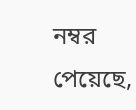নম্বর পেয়েছে,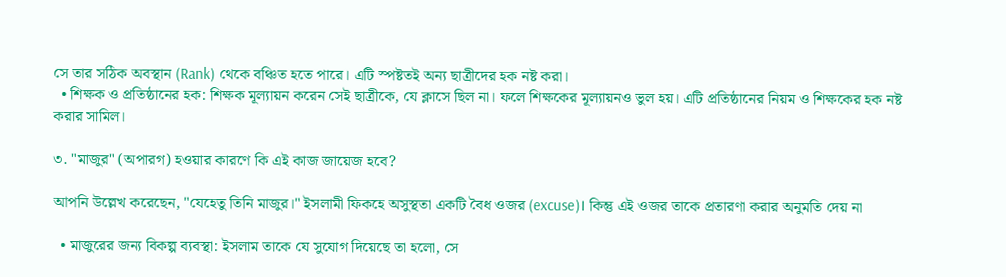সে তার সঠিক অবস্থান (Rank) থেকে বঞ্চিত হতে পারে। এটি স্পষ্টতই অন্য ছাত্রীদের হক নষ্ট করা।
  • শিক্ষক ও প্রতিষ্ঠানের হক: শিক্ষক মূল্যায়ন করেন সেই ছাত্রীকে, যে ক্লাসে ছিল না। ফলে শিক্ষকের মূল্যায়নও ভুল হয়। এটি প্রতিষ্ঠানের নিয়ম ও শিক্ষকের হক নষ্ট করার সামিল।

৩. "মাজুর" (অপারগ) হওয়ার কারণে কি এই কাজ জায়েজ হবে?

আপনি উল্লেখ করেছেন, "যেহেতু তিনি মাজুর।" ইসলামী ফিকহে অসুস্থতা একটি বৈধ ওজর (excuse)। কিন্তু এই ওজর তাকে প্রতারণা করার অনুমতি দেয় না

  • মাজুরের জন্য বিকল্প ব্যবস্থা: ইসলাম তাকে যে সুযোগ দিয়েছে তা হলো, সে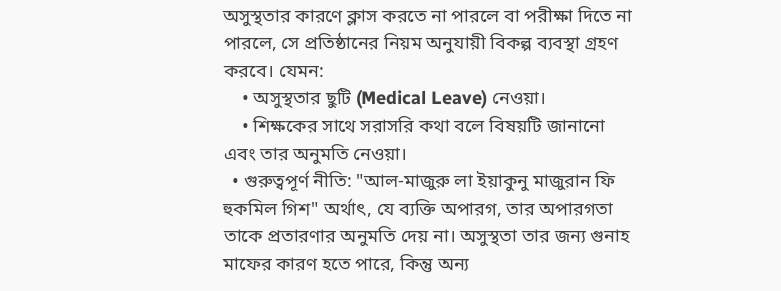অসুস্থতার কারণে ক্লাস করতে না পারলে বা পরীক্ষা দিতে না পারলে, সে প্রতিষ্ঠানের নিয়ম অনুযায়ী বিকল্প ব্যবস্থা গ্রহণ করবে। যেমন:
    • অসুস্থতার ছুটি (Medical Leave) নেওয়া।
    • শিক্ষকের সাথে সরাসরি কথা বলে বিষয়টি জানানো এবং তার অনুমতি নেওয়া।
  • গুরুত্বপূর্ণ নীতি: "আল-মাজুরু লা ইয়াকুনু মাজুরান ফি হুকমিল গিশ" অর্থাৎ, যে ব্যক্তি অপারগ, তার অপারগতা তাকে প্রতারণার অনুমতি দেয় না। অসুস্থতা তার জন্য গুনাহ মাফের কারণ হতে পারে, কিন্তু অন্য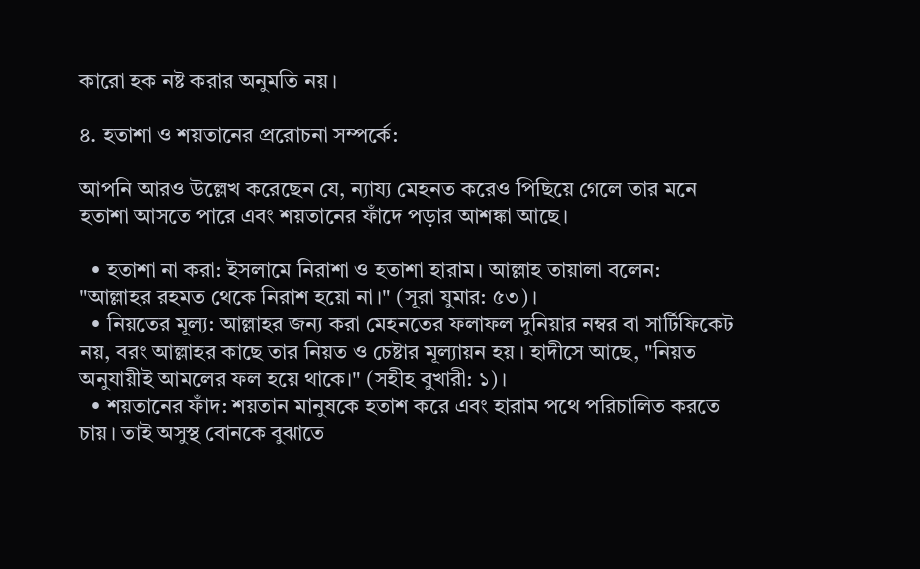কারো হক নষ্ট করার অনুমতি নয়।

৪. হতাশা ও শয়তানের প্ররোচনা সম্পর্কে:

আপনি আরও উল্লেখ করেছেন যে, ন্যায্য মেহনত করেও পিছিয়ে গেলে তার মনে হতাশা আসতে পারে এবং শয়তানের ফাঁদে পড়ার আশঙ্কা আছে।

  • হতাশা না করা: ইসলামে নিরাশা ও হতাশা হারাম। আল্লাহ তায়ালা বলেন: "আল্লাহর রহমত থেকে নিরাশ হয়ো না।" (সূরা যুমার: ৫৩)।
  • নিয়তের মূল্য: আল্লাহর জন্য করা মেহনতের ফলাফল দুনিয়ার নম্বর বা সার্টিফিকেট নয়, বরং আল্লাহর কাছে তার নিয়ত ও চেষ্টার মূল্যায়ন হয়। হাদীসে আছে, "নিয়ত অনুযায়ীই আমলের ফল হয়ে থাকে।" (সহীহ বুখারী: ১)।
  • শয়তানের ফাঁদ: শয়তান মানুষকে হতাশ করে এবং হারাম পথে পরিচালিত করতে চায়। তাই অসুস্থ বোনকে বুঝাতে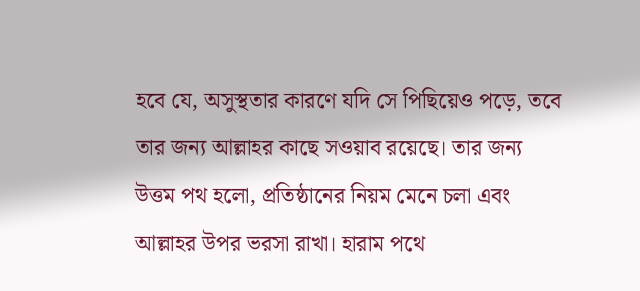হবে যে, অসুস্থতার কারণে যদি সে পিছিয়েও পড়ে, তবে তার জন্য আল্লাহর কাছে সওয়াব রয়েছে। তার জন্য উত্তম পথ হলো, প্রতিষ্ঠানের নিয়ম মেনে চলা এবং আল্লাহর উপর ভরসা রাখা। হারাম পথে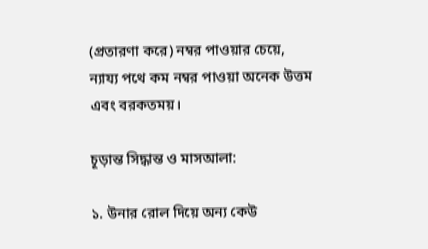(প্রতারণা করে) নম্বর পাওয়ার চেয়ে, ন্যায্য পথে কম নম্বর পাওয়া অনেক উত্তম এবং বরকতময়।

চূড়ান্ত সিদ্ধান্ত ও মাসআলা:

১. উনার রোল দিয়ে অন্য কেউ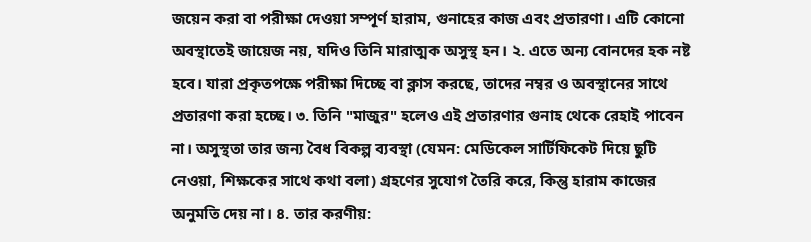জয়েন করা বা পরীক্ষা দেওয়া সম্পূর্ণ হারাম, গুনাহের কাজ এবং প্রতারণা। এটি কোনো অবস্থাতেই জায়েজ নয়, যদিও তিনি মারাত্মক অসুস্থ হন। ২. এতে অন্য বোনদের হক নষ্ট হবে। যারা প্রকৃতপক্ষে পরীক্ষা দিচ্ছে বা ক্লাস করছে, তাদের নম্বর ও অবস্থানের সাথে প্রতারণা করা হচ্ছে। ৩. তিনি "মাজুর" হলেও এই প্রতারণার গুনাহ থেকে রেহাই পাবেন না। অসুস্থতা তার জন্য বৈধ বিকল্প ব্যবস্থা (যেমন: মেডিকেল সার্টিফিকেট দিয়ে ছুটি নেওয়া, শিক্ষকের সাথে কথা বলা) গ্রহণের সুযোগ তৈরি করে, কিন্তু হারাম কাজের অনুমতি দেয় না। ৪. তার করণীয়: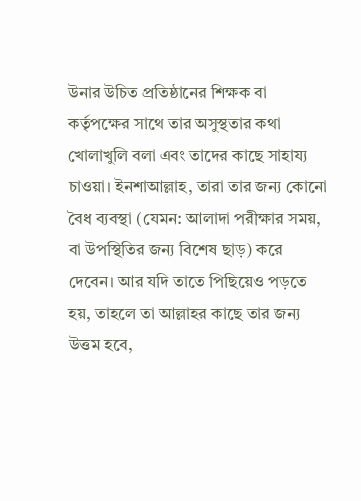উনার উচিত প্রতিষ্ঠানের শিক্ষক বা কর্তৃপক্ষের সাথে তার অসুস্থতার কথা খোলাখুলি বলা এবং তাদের কাছে সাহায্য চাওয়া। ইনশাআল্লাহ, তারা তার জন্য কোনো বৈধ ব্যবস্থা (যেমন: আলাদা পরীক্ষার সময়, বা উপস্থিতির জন্য বিশেষ ছাড়) করে দেবেন। আর যদি তাতে পিছিয়েও পড়তে হয়, তাহলে তা আল্লাহর কাছে তার জন্য উত্তম হবে,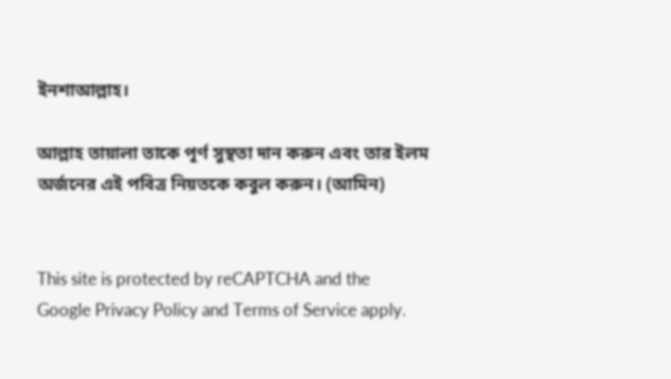ইনশাআল্লাহ।

আল্লাহ তায়ালা তাকে পূর্ণ সুস্থতা দান করুন এবং তার ইলম অর্জনের এই পবিত্র নিয়তকে কবুল করুন। (আমিন)


This site is protected by reCAPTCHA and the Google Privacy Policy and Terms of Service apply.